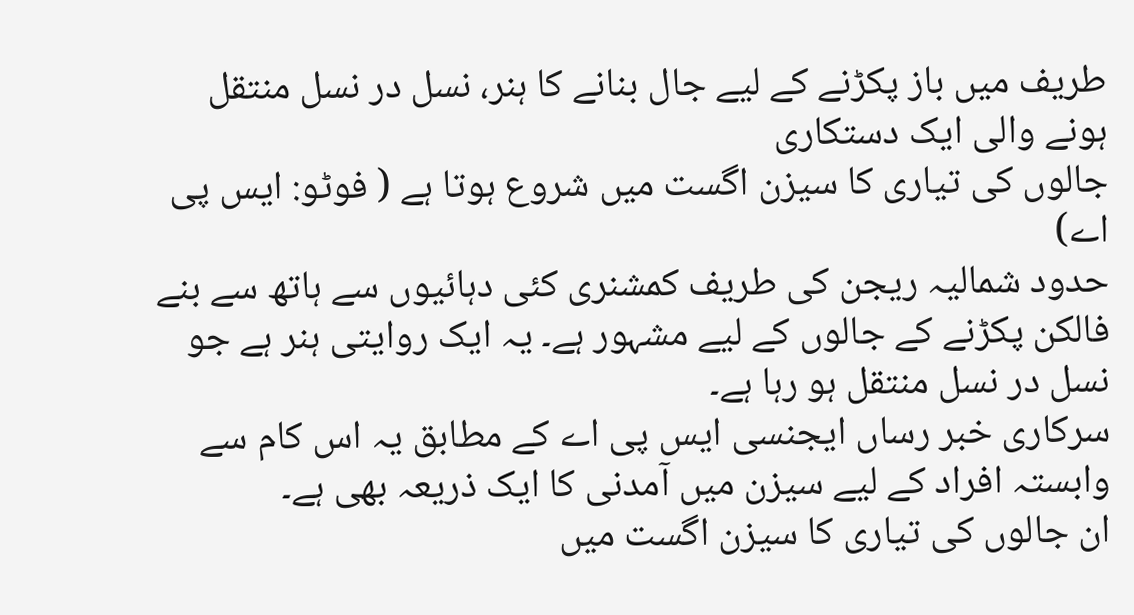طریف میں باز پکڑنے کے لیے جال بنانے کا ہنر، نسل در نسل منتقل ہونے والی ایک دستکاری
جالوں کی تیاری کا سیزن اگست میں شروع ہوتا ہے ( فوٹو: ایس پی اے)
حدود شمالیہ ریجن کی طریف کمشنری کئی دہائیوں سے ہاتھ سے بنے فالکن پکڑنے کے جالوں کے لیے مشہور ہے۔ یہ ایک روایتی ہنر ہے جو نسل در نسل منتقل ہو رہا ہے۔
سرکاری خبر رساں ایجنسی ایس پی اے کے مطابق یہ اس کام سے وابستہ افراد کے لیے سیزن میں آمدنی کا ایک ذریعہ بھی ہے۔
ان جالوں کی تیاری کا سیزن اگست میں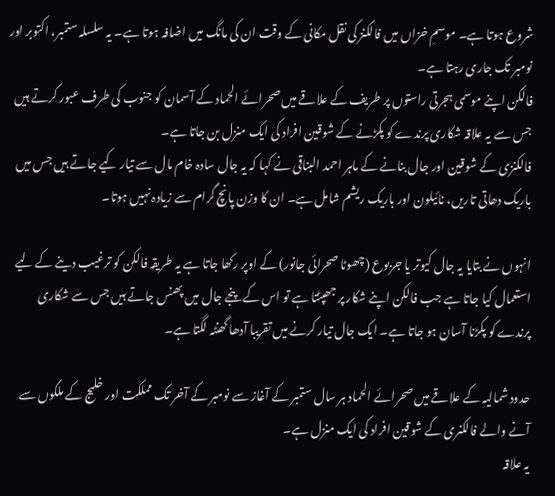شروع ہوتا ہے۔ موسمِ خزاں میں فالکنز کی نقل مکانی کے وقت ان کی مانگ میں اضافہ ہوتا ہے۔ یہ سلسلہ ستمبر، اکتوبر اور نومبر تک جاری رہتا ہے۔
فالکن اپنے موسمی ہجرتی راستوں پر طریف کے علاقے میں صحرائے الحماد کے آسمان کو جنوب کی طرف عبور کرتے ہیں جس سے یہ علاقہ شکاری پرندے کو پکڑنے کے شوقین افراد کی ایک منزل بن جاتا ہے۔
فالکنزی کے شوقین اور جال بنانے کے ماہر احمد البناقی نے کہا کہ یہ جال سادہ خام مال سے تیار کیے جاتے ہیں جس میں باریک دھاتی تاریں، نائیلون اور باریک ریشم شامل ہے۔ ان کا وزن پانچ گرام سے زیادہ نہیں ہوتا۔

انہوں نے بتایا یہ جال کیوتر یا جربوع (چھوٹا صحرائی جانور) کے اوپر رکھا جاتا ہے یہ طریقہ فالکن کو ترغیب دینے کے لیے استعمال کیا جاتا ہے جب فالکن اپنے شکار پر جھپٹتا ہے تو اس کے پنجے جال میں پھنس جاتے ہیں جس سے شکاری پرندے کو پکڑنا آسان ہو جاتا ہے۔ ایک جال تیار کرنے میں تقریبا آدھا گھنٹہ لگتا ہے۔

حدود شمالیہ کے علاقے میں صحرائے الحماد ہر سال ستمبر کے آغاز سے نومبر کے آخر تک مملکت اور خلیج کے ملکوں سے آنے والے فالکنری کے شوقین افراد کی ایک منزل ہے۔
یہ علاقہ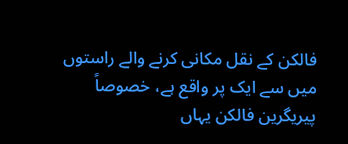فالکن کے نقل مکانی کرنے والے راستوں میں سے ایک پر واقع ہے، خصوصاً پیریگرین فالکن یہاں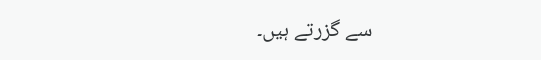سے گزرتے ہیں۔